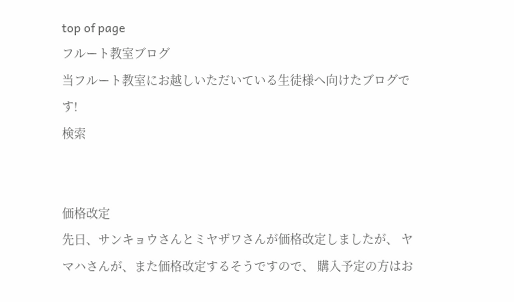top of page
フルート教室ブログ
当フルート教室にお越しいただいている生徒様へ向けたブログです!
検索


価格改定
先日、サンキョウさんとミヤザワさんが価格改定しましたが、 ヤマハさんが、また価格改定するそうですので、 購入予定の方はお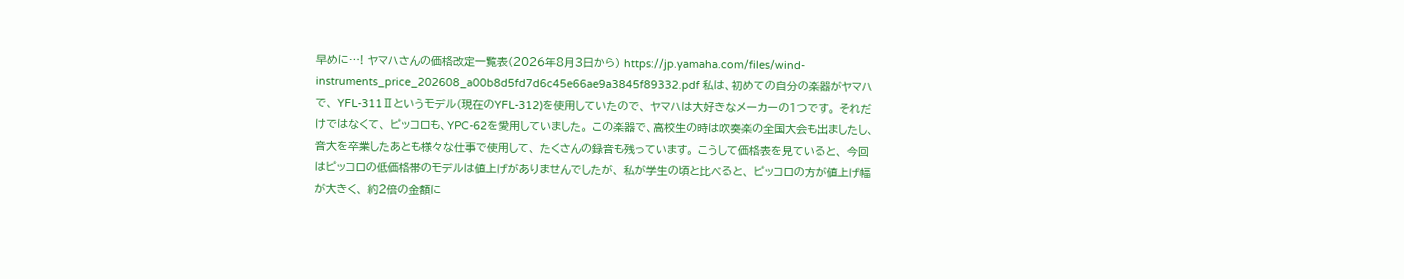早めに…! ヤマハさんの価格改定一覧表(2026年8月3日から) https://jp.yamaha.com/files/wind-instruments_price_202608_a00b8d5fd7d6c45e66ae9a3845f89332.pdf 私は、初めての自分の楽器がヤマハで、 YFL-311Ⅱというモデル(現在のYFL-312)を使用していたので、 ヤマハは大好きなメーカーの1つです。 それだけではなくて、 ピッコロも、YPC-62を愛用していました。 この楽器で、高校生の時は吹奏楽の全国大会も出ましたし、 音大を卒業したあとも様々な仕事で使用して、 たくさんの録音も残っています。 こうして価格表を見ていると、 今回はピッコロの低価格帯のモデルは値上げがありませんでしたが、 私が学生の頃と比べると、 ピッコロの方が値上げ幅が大きく、 約2倍の金額に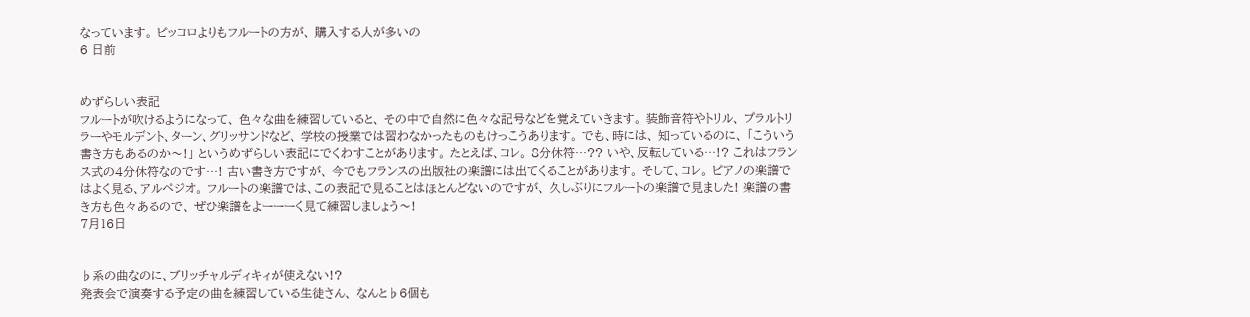なっています。 ピッコロよりもフルートの方が、 購入する人が多いの
6 日前


めずらしい表記
フルートが吹けるようになって、 色々な曲を練習していると、 その中で自然に色々な記号などを覚えていきます。 装飾音符やトリル、 プラルトリラーやモルデント、ターン、グリッサンドなど、 学校の授業では習わなかったものもけっこうあります。 でも、時には、 知っているのに、 「こういう書き方もあるのか〜!」 というめずらしい表記にでくわすことがあります。 たとえば、コレ。 8分休符…?? いや、反転している…!? これはフランス式の4分休符なのです…! 古い書き方ですが、 今でもフランスの出版社の楽譜には出てくることがあります。 そして、コレ。 ピアノの楽譜ではよく見る、アルペジオ。 フルートの楽譜では、この表記で見ることはほとんどないのですが、 久しぶりにフルートの楽譜で見ました! 楽譜の書き方も色々あるので、 ぜひ楽譜をよーーーく見て練習しましょう〜!
7月16日


♭系の曲なのに、ブリッチャルディキィが使えない!?
発表会で演奏する予定の曲を練習している生徒さん、 なんと♭6個も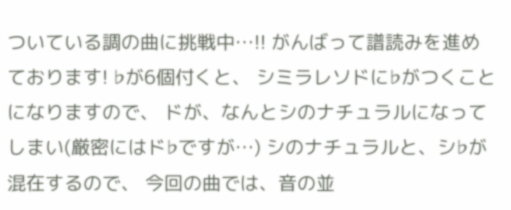ついている調の曲に挑戦中…!! がんばって譜読みを進めております! ♭が6個付くと、 シミラレソドに♭がつくことになりますので、 ドが、なんとシのナチュラルになってしまい(厳密にはド♭ですが…) シのナチュラルと、シ♭が混在するので、 今回の曲では、音の並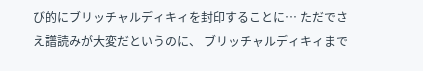び的にブリッチャルディキィを封印することに… ただでさえ譜読みが大変だというのに、 ブリッチャルディキィまで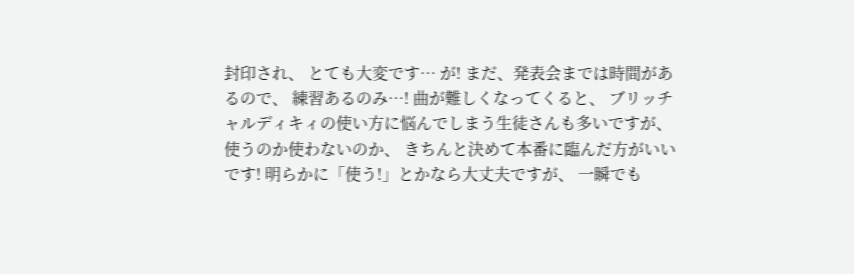封印され、 とても大変です… が! まだ、発表会までは時間があるので、 練習あるのみ…! 曲が難しくなってくると、 ブリッチャルディキィの使い方に悩んでしまう生徒さんも多いですが、 使うのか使わないのか、 きちんと決めて本番に臨んだ方がいいです! 明らかに「使う!」とかなら大丈夫ですが、 一瞬でも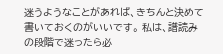迷うようなことがあれば、きちんと決めて書いておくのがいいです。 私は、譜読みの段階で迷ったら必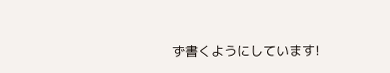ず書くようにしています!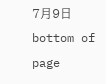7月9日
bottom of page